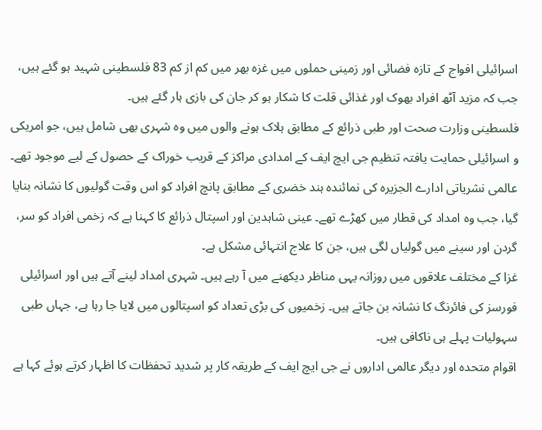اسرائیلی افواج کے تازہ فضائی اور زمینی حملوں میں غزہ بھر میں کم از کم 83 فلسطینی شہید ہو گئے ہیں، جب کہ مزید آٹھ افراد بھوک اور غذائی قلت کا شکار ہو کر جان کی بازی ہار گئے ہیں۔
فلسطینی وزارت صحت اور طبی ذرائع کے مطابق ہلاک ہونے والوں میں وہ شہری بھی شامل ہیں، جو امریکی و اسرائیلی حمایت یافتہ تنظیم جی ایچ ایف کے امدادی مراکز کے قریب خوراک کے حصول کے لیے موجود تھے۔
عالمی نشریاتی ادارے الجزیرہ کی نمائندہ ہند خضری کے مطابق پانچ افراد کو اس وقت گولیوں کا نشانہ بنایا گیا، جب وہ امداد کی قطار میں کھڑے تھے۔ عینی شاہدین اور اسپتال ذرائع کا کہنا ہے کہ زخمی افراد کو سر، گردن اور سینے میں گولیاں لگی ہیں، جن کا علاج انتہائی مشکل ہے۔
غزا کے مختلف علاقوں میں روزانہ یہی مناظر دیکھنے میں آ رہے ہیں۔ شہری امداد لینے آتے ہیں اور اسرائیلی فورسز کی فائرنگ کا نشانہ بن جاتے ہیں۔ زخمیوں کی بڑی تعداد کو اسپتالوں میں لایا جا رہا ہے، جہاں طبی سہولیات پہلے ہی ناکافی ہیں۔
اقوام متحدہ اور دیگر عالمی اداروں نے جی ایچ ایف کے طریقہ کار پر شدید تحفظات کا اظہار کرتے ہوئے کہا ہے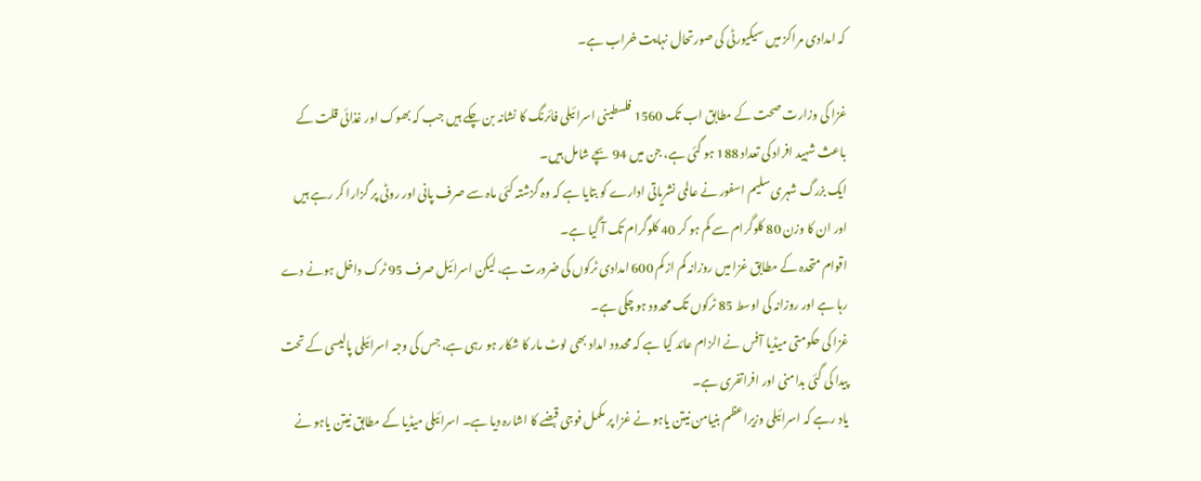کہ امدادی مراکز میں سیکیورٹی کی صورتحال نہایت خراب ہے۔

غزا کی وزارت صحت کے مطابق اب تک 1560 فلسطینی اسرائیلی فائرنگ کا نشانہ بن چکے ہیں جب کہ بھوک اور غذائی قلت کے باعث شہید افراد کی تعداد 188 ہو گئی ہے، جن میں 94 بچے شامل ہیں۔
ایک بزرگ شہری سلیم اسفور نے عالمی نشریاتی ادارے کو بتایا ہے کہ وہ گزشتہ کئی ماہ سے صرف پانی اور روٹی پر گزارا کر رہے ہیں اور ان کا وزن 80 کلوگرام سے کم ہو کر 40 کلوگرام تک آ گیا ہے۔
اقوام متحدہ کے مطابق غزا میں روزانہ کم از کم 600 امدادی ٹرکوں کی ضرورت ہے، لیکن اسرائیل صرف 95 ٹرک داخل ہونے دے رہا ہے اور روزانہ کی اوسط 85 ٹرکوں تک محدود ہو چکی ہے۔
غزا کی حکومتی میڈیا آفس نے الزام عائد کیا ہے کہ محدود امداد بھی لوٹ مار کا شکار ہو رہی ہے، جس کی وجہ اسرائیلی پالیسی کے تحت پیدا کی گئی بدامنی اور افراتفری ہے۔
یاد رہے کہ اسرائیلی وزیراعظم بنیامن نیتن یاہو نے غزا پر مکمل فوجی قبضے کا اشارہ دیا ہے۔ اسرائیلی میڈیا کے مطابق نیتن یاہو نے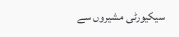سیکیورٹی مشیروں سے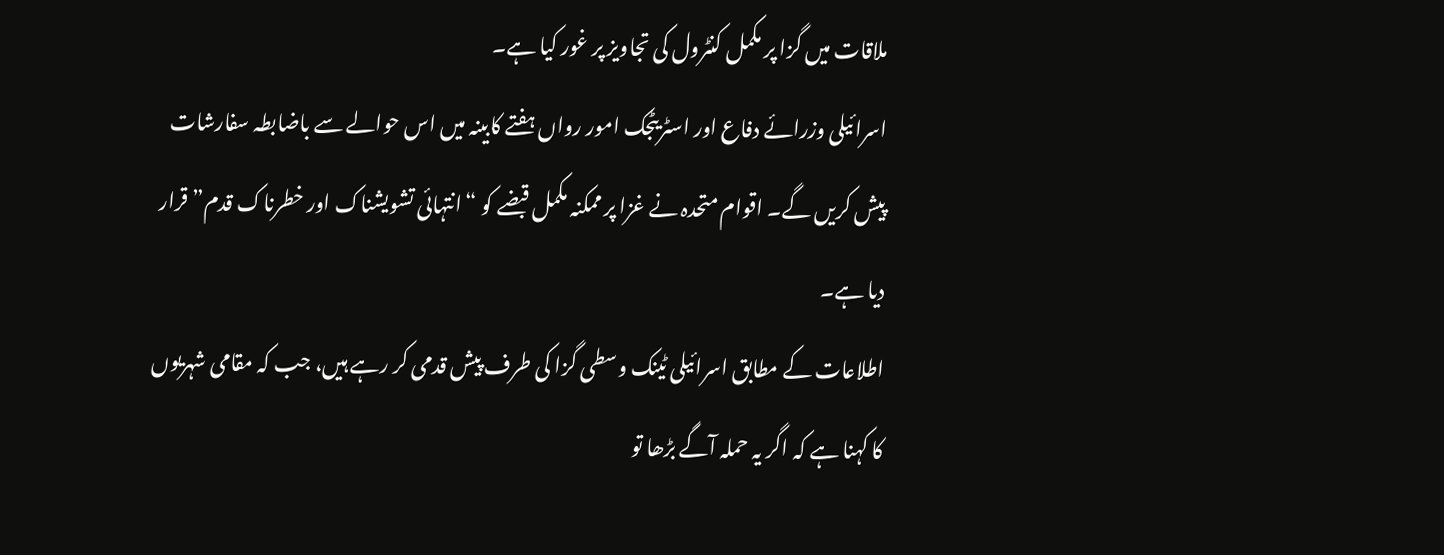ملاقات میں گزا پر مکمل کنٹرول کی تجاویز پر غور کیا ہے۔
اسرائیلی وزرائے دفاع اور اسٹریٹجک امور رواں ہفتے کابینہ میں اس حوالے سے باضابطہ سفارشات پیش کریں گے۔ اقوام متحدہ نے غزا پر ممکنہ مکمل قبضے کو “انتہائی تشویشناک اور خطرناک قدم” قرار دیا ہے۔
اطلاعات کے مطابق اسرائیلی ٹینک وسطی گزا کی طرف پیش قدمی کر رہے ہیں، جب کہ مقامی شہریوں کا کہنا ہے کہ اگر یہ حملہ آگے بڑھا تو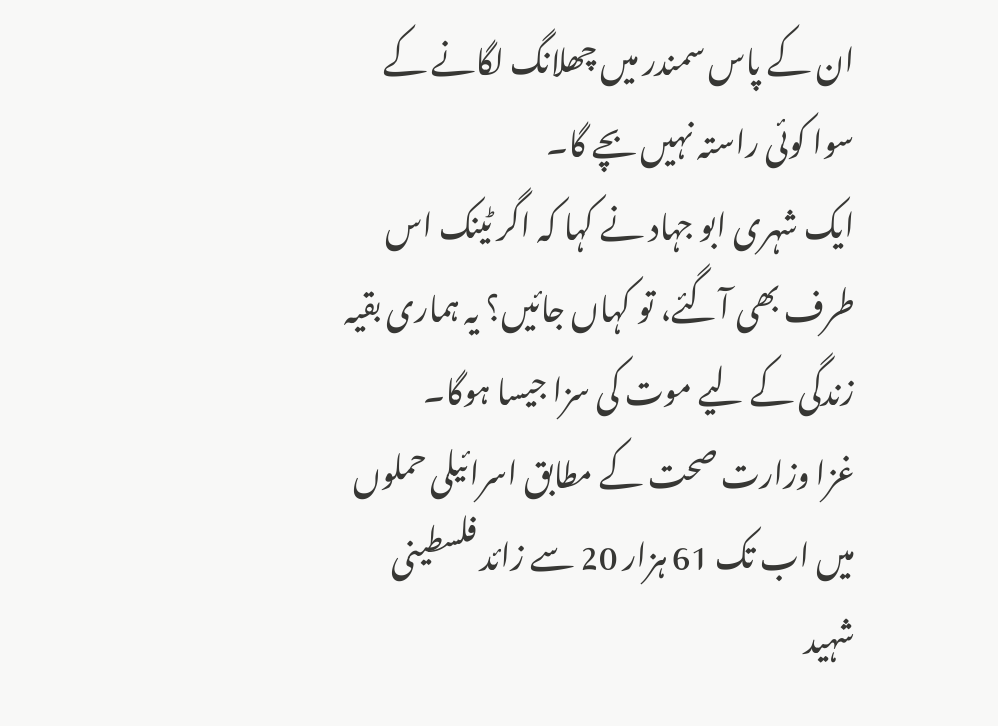ان کے پاس سمندر میں چھلانگ لگانے کے سوا کوئی راستہ نہیں بچے گا۔
ایک شہری ابو جہاد نے کہا کہ اگر ٹینک اس طرف بھی آگئے، تو کہاں جائیں؟ یہ ہماری بقیہ زندگی کے لیے موت کی سزا جیسا ہوگا۔
غزا وزارت صحت کے مطابق اسرائیلی حملوں میں اب تک 61 ہزار 20 سے زائد فلسطینی شہید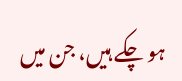ہو چکے ہیں، جن میں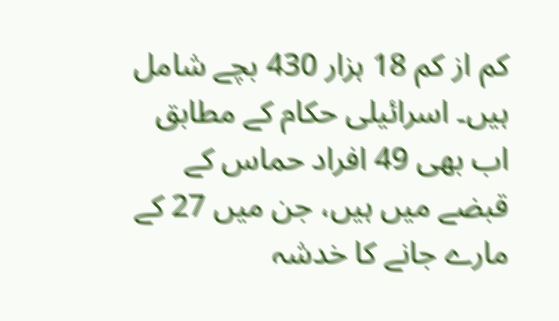کم از کم 18 ہزار 430 بچے شامل ہیں۔ اسرائیلی حکام کے مطابق اب بھی 49 افراد حماس کے قبضے میں ہیں، جن میں 27 کے مارے جانے کا خدشہ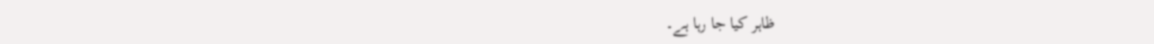ظاہر کیا جا رہا ہے۔